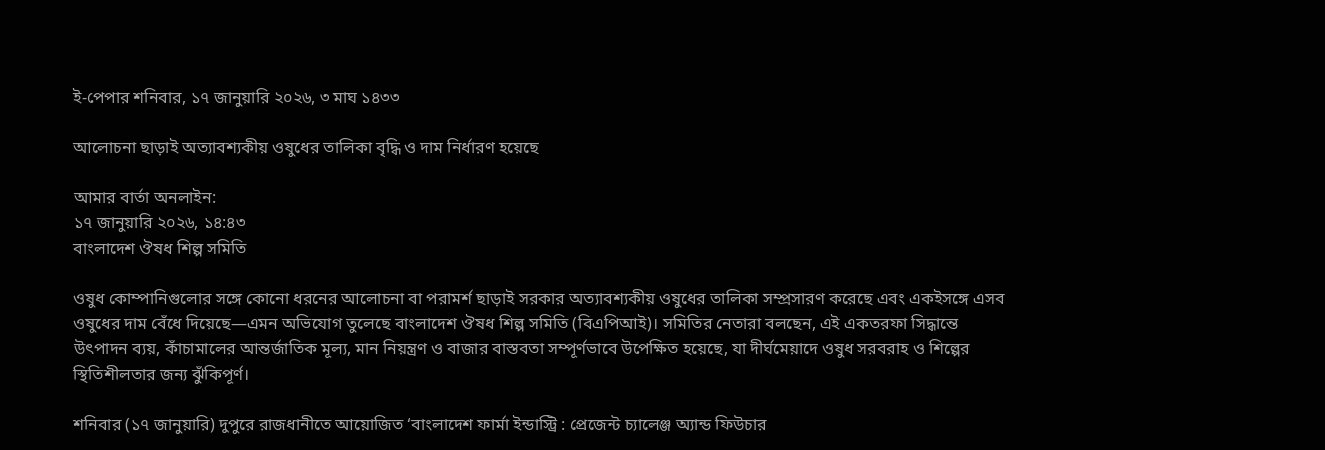ই-পেপার শনিবার, ১৭ জানুয়ারি ২০২৬, ৩ মাঘ ১৪৩৩

আলোচনা ছাড়াই অত্যাবশ্যকীয় ওষুধের তালিকা বৃদ্ধি ও দাম নির্ধারণ হয়েছে

আমার বার্তা অনলাইন:
১৭ জানুয়ারি ২০২৬, ১৪:৪৩
বাংলাদেশ ঔষধ শিল্প সমিতি

ওষুধ কোম্পানিগুলোর সঙ্গে কোনো ধরনের আলোচনা বা পরামর্শ ছাড়াই সরকার অত্যাবশ্যকীয় ওষুধের তালিকা সম্প্রসারণ করেছে এবং একইসঙ্গে এসব ওষুধের দাম বেঁধে দিয়েছে—এমন অভিযোগ তুলেছে বাংলাদেশ ঔষধ শিল্প সমিতি (বিএপিআই)। সমিতির নেতারা বলছেন, এই একতরফা সিদ্ধান্তে উৎপাদন ব্যয়, কাঁচামালের আন্তর্জাতিক মূল্য, মান নিয়ন্ত্রণ ও বাজার বাস্তবতা সম্পূর্ণভাবে উপেক্ষিত হয়েছে, যা দীর্ঘমেয়াদে ওষুধ সরবরাহ ও শিল্পের স্থিতিশীলতার জন্য ঝুঁকিপূর্ণ।

শনিবার (১৭ জানুয়ারি) দুপুরে রাজধানীতে আয়োজিত ‘বাংলাদেশ ফার্মা ইন্ডাস্ট্রি : প্রেজেন্ট চ্যালেঞ্জ অ্যান্ড ফিউচার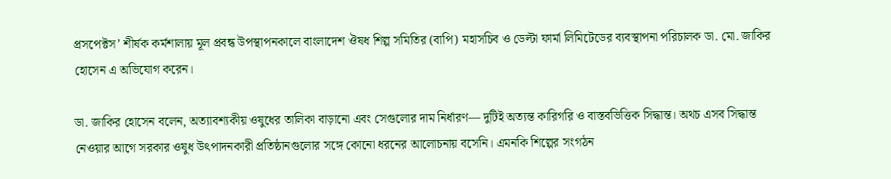প্রসপেক্টস’ শীর্ষক কর্মশালায় মূল প্রবন্ধ উপস্থাপনকালে বাংলাদেশ ঔষধ শিল্প সমিতির (বাপি) মহাসচিব ও ডেল্টা ফার্মা লিমিটেডের ব্যবস্থাপনা পরিচালক ডা. মো. জাকির হোসেন এ অভিযোগ করেন।

ডা. জাকির হোসেন বলেন, অত্যাবশ্যকীয় ওষুধের তালিকা বাড়ানো এবং সেগুলোর দাম নির্ধারণ— দুটিই অত্যন্ত কারিগরি ও বাস্তবভিত্তিক সিদ্ধান্ত। অথচ এসব সিদ্ধান্ত নেওয়ার আগে সরকার ওষুধ উৎপাদনকারী প্রতিষ্ঠানগুলোর সঙ্গে কোনো ধরনের আলোচনায় বসেনি। এমনকি শিল্পের সংগঠন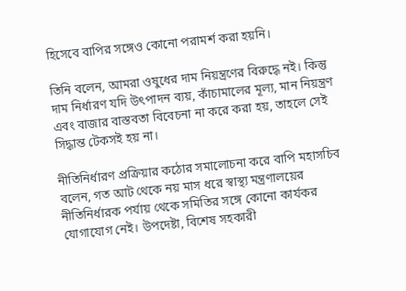হিসেবে বাপির সঙ্গেও কোনো পরামর্শ করা হয়নি।

তিনি বলেন, আমরা ওষুধের দাম নিয়ন্ত্রণের বিরুদ্ধে নই। কিন্তু দাম নির্ধারণ যদি উৎপাদন ব্যয়, কাঁচামালের মূল্য, মান নিয়ন্ত্রণ এবং বাজার বাস্তবতা বিবেচনা না করে করা হয়, তাহলে সেই সিদ্ধান্ত টেকসই হয় না।

নীতিনির্ধারণ প্রক্রিয়ার কঠোর সমালোচনা করে বাপি মহাসচিব বলেন, গত আট থেকে নয় মাস ধরে স্বাস্থ্য মন্ত্রণালয়ের নীতিনির্ধারক পর্যায় থেকে সমিতির সঙ্গে কোনো কার্যকর যোগাযোগ নেই। উপদেষ্টা, বিশেষ সহকারী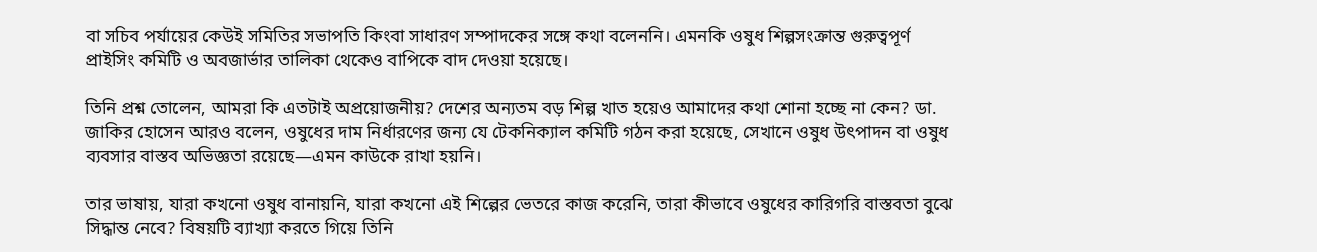বা সচিব পর্যায়ের কেউই সমিতির সভাপতি কিংবা সাধারণ সম্পাদকের সঙ্গে কথা বলেননি। এমনকি ওষুধ শিল্পসংক্রান্ত গুরুত্বপূর্ণ প্রাইসিং কমিটি ও অবজার্ভার তালিকা থেকেও বাপিকে বাদ দেওয়া হয়েছে।

তিনি প্রশ্ন তোলেন, আমরা কি এতটাই অপ্রয়োজনীয়? দেশের অন্যতম বড় শিল্প খাত হয়েও আমাদের কথা শোনা হচ্ছে না কেন? ডা. জাকির হোসেন আরও বলেন, ওষুধের দাম নির্ধারণের জন্য যে টেকনিক্যাল কমিটি গঠন করা হয়েছে, সেখানে ওষুধ উৎপাদন বা ওষুধ ব্যবসার বাস্তব অভিজ্ঞতা রয়েছে—এমন কাউকে রাখা হয়নি।

তার ভাষায়, যারা কখনো ওষুধ বানায়নি, যারা কখনো এই শিল্পের ভেতরে কাজ করেনি, তারা কীভাবে ওষুধের কারিগরি বাস্তবতা বুঝে সিদ্ধান্ত নেবে? বিষয়টি ব্যাখ্যা করতে গিয়ে তিনি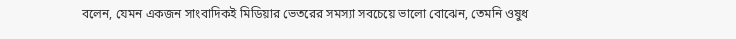বলেন, যেমন একজন সাংবাদিকই মিডিয়ার ভেতরের সমস্যা সবচেয়ে ভালো বোঝেন, তেমনি ওষুধ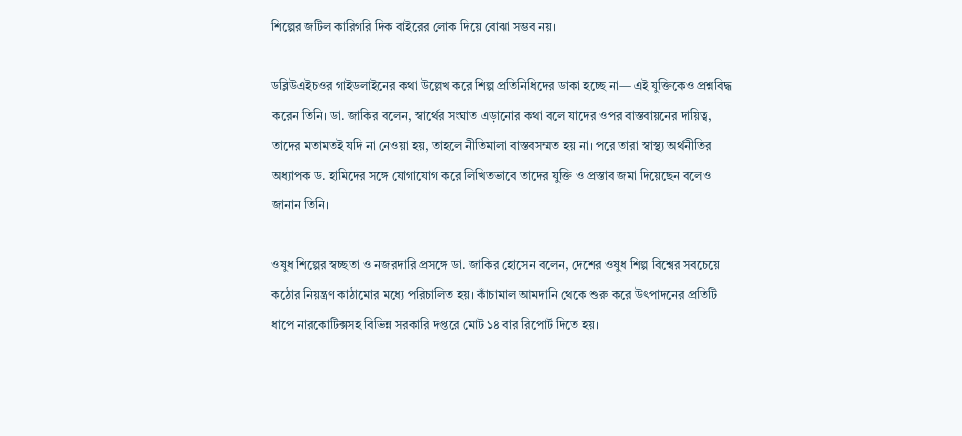শিল্পের জটিল কারিগরি দিক বাইরের লোক দিয়ে বোঝা সম্ভব নয়।

ডব্লিউএইচওর গাইডলাইনের কথা উল্লেখ করে শিল্প প্রতিনিধিদের ডাকা হচ্ছে না— এই যুক্তিকেও প্রশ্নবিদ্ধ করেন তিনি। ডা. জাকির বলেন, স্বার্থের সংঘাত এড়ানোর কথা বলে যাদের ওপর বাস্তবায়নের দায়িত্ব, তাদের মতামতই যদি না নেওয়া হয়, তাহলে নীতিমালা বাস্তবসম্মত হয় না। পরে তারা স্বাস্থ্য অর্থনীতির অধ্যাপক ড. হামিদের সঙ্গে যোগাযোগ করে লিখিতভাবে তাদের যুক্তি ও প্রস্তাব জমা দিয়েছেন বলেও জানান তিনি।

ওষুধ শিল্পের স্বচ্ছতা ও নজরদারি প্রসঙ্গে ডা. জাকির হোসেন বলেন, দেশের ওষুধ শিল্প বিশ্বের সবচেয়ে কঠোর নিয়ন্ত্রণ কাঠামোর মধ্যে পরিচালিত হয়। কাঁচামাল আমদানি থেকে শুরু করে উৎপাদনের প্রতিটি ধাপে নারকোটিক্সসহ বিভিন্ন সরকারি দপ্তরে মোট ১৪ বার রিপোর্ট দিতে হয়।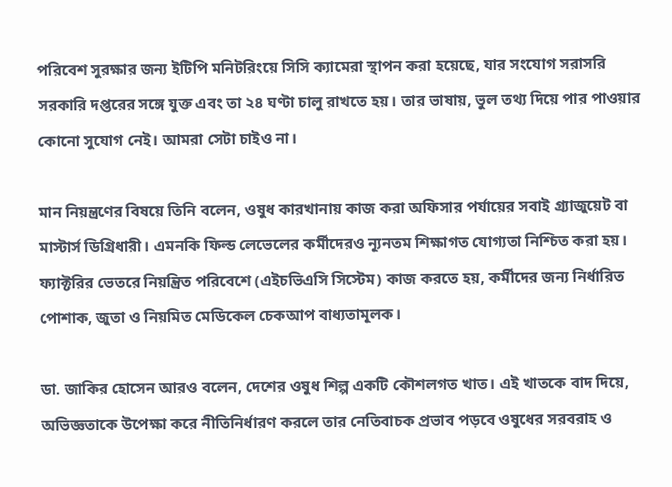পরিবেশ সুরক্ষার জন্য ইটিপি মনিটরিংয়ে সিসি ক্যামেরা স্থাপন করা হয়েছে, যার সংযোগ সরাসরি সরকারি দপ্তরের সঙ্গে যুক্ত এবং তা ২৪ ঘণ্টা চালু রাখতে হয়। তার ভাষায়, ভুল তথ্য দিয়ে পার পাওয়ার কোনো সুযোগ নেই। আমরা সেটা চাইও না।

মান নিয়ন্ত্রণের বিষয়ে তিনি বলেন, ওষুধ কারখানায় কাজ করা অফিসার পর্যায়ের সবাই গ্র্যাজুয়েট বা মাস্টার্স ডিগ্রিধারী। এমনকি ফিল্ড লেভেলের কর্মীদেরও ন্যূনতম শিক্ষাগত যোগ্যতা নিশ্চিত করা হয়। ফ্যাক্টরির ভেতরে নিয়ন্ত্রিত পরিবেশে (এইচভিএসি সিস্টেম) কাজ করতে হয়, কর্মীদের জন্য নির্ধারিত পোশাক, জুতা ও নিয়মিত মেডিকেল চেকআপ বাধ্যতামূলক।

ডা. জাকির হোসেন আরও বলেন, দেশের ওষুধ শিল্প একটি কৌশলগত খাত। এই খাতকে বাদ দিয়ে, অভিজ্ঞতাকে উপেক্ষা করে নীতিনির্ধারণ করলে তার নেতিবাচক প্রভাব পড়বে ওষুধের সরবরাহ ও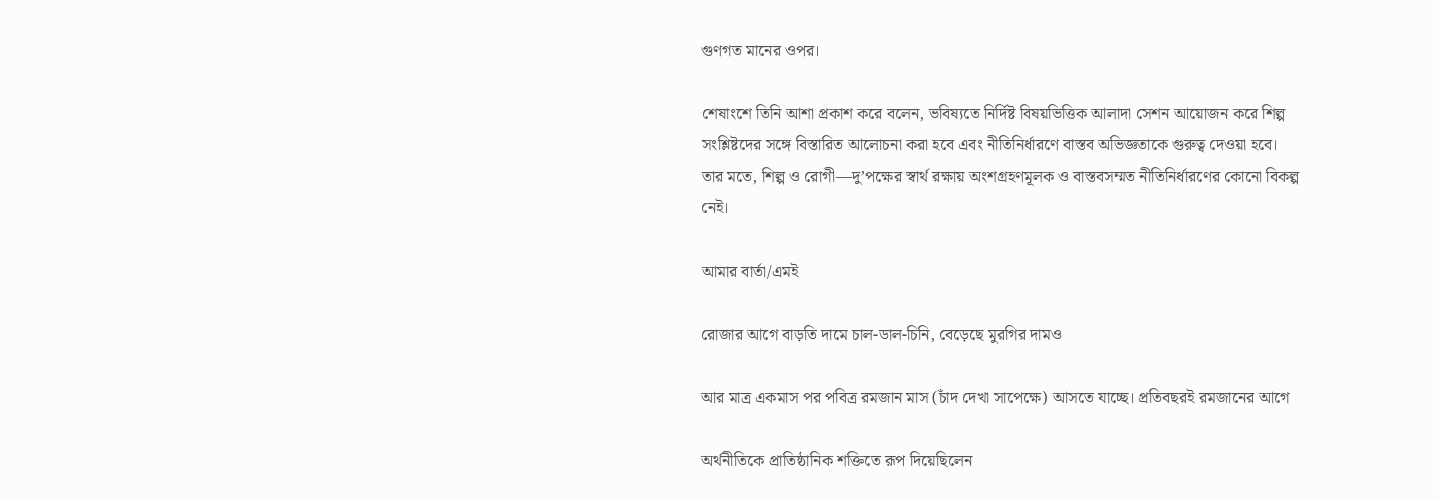গুণগত মানের ওপর।

শেষাংশে তিনি আশা প্রকাশ করে বলেন, ভবিষ্যতে নির্দিষ্ট বিষয়ভিত্তিক আলাদা সেশন আয়োজন করে শিল্প সংশ্লিষ্টদের সঙ্গে বিস্তারিত আলোচনা করা হবে এবং নীতিনির্ধারণে বাস্তব অভিজ্ঞতাকে গুরুত্ব দেওয়া হবে। তার মতে, শিল্প ও রোগী—দু’পক্ষের স্বার্থ রক্ষায় অংশগ্রহণমূলক ও বাস্তবসম্মত নীতিনির্ধারণের কোনো বিকল্প নেই।

আমার বার্তা/এমই

রোজার আগে বাড়তি দামে চাল-ডাল-চিনি, বেড়েছে মুরগির দামও

আর মাত্র একমাস পর পবিত্র রমজান মাস (চাঁদ দেখা সাপেক্ষে) আসতে যাচ্ছে। প্রতিবছরই রমজানের আগে

অর্থনীতিকে প্রাতিষ্ঠানিক শক্তিতে রূপ দিয়েছিলেন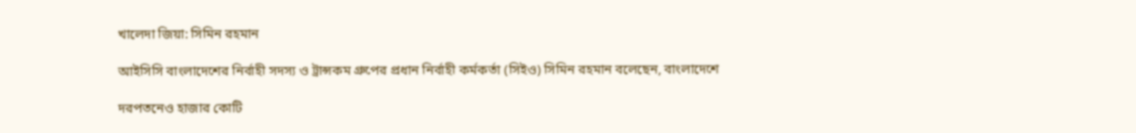খালেদা জিয়া: সিমিন রহমান

আইসিসি বাংলাদেশের নির্বাহী সদস্য ও ট্রান্সকম গ্রুপের প্রধান নির্বাহী কর্মকর্তা (সিইও) সিমিন রহমান বলেছেন, বাংলাদেশে

দরপতনেও হাজার কোটি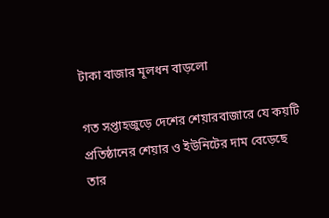টাকা বাজার মূলধন বাড়লো

গত সপ্তাহজুড়ে দেশের শেয়ারবাজারে যে কয়টি প্রতিষ্ঠানের শেয়ার ও ইউনিটের দাম বেড়েছে তার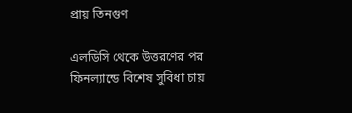প্রায় তিনগুণ

এলডিসি থেকে উত্তরণের পর ফিনল্যান্ডে বিশেষ সুবিধা চায়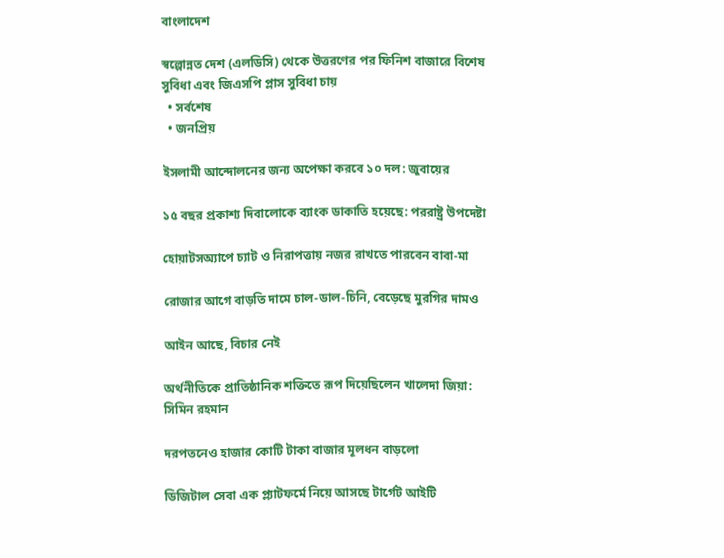বাংলাদেশ

স্বল্পোন্নত দেশ (এলডিসি) থেকে উত্তরণের পর ফিনিশ বাজারে বিশেষ সুবিধা এবং জিএসপি প্লাস সুবিধা চায়
  • সর্বশেষ
  • জনপ্রিয়

ইসলামী আন্দোলনের জন্য অপেক্ষা করবে ১০ দল: জুবায়ের

১৫ বছর প্রকাশ্য দিবালোকে ব্যাংক ডাকাতি হয়েছে: পররাষ্ট্র উপদেষ্টা

হোয়াটসঅ্যাপে চ্যাট ও নিরাপত্তায় নজর রাখতে পারবেন বাবা-মা

রোজার আগে বাড়তি দামে চাল-ডাল-চিনি, বেড়েছে মুরগির দামও

আইন আছে, বিচার নেই

অর্থনীতিকে প্রাতিষ্ঠানিক শক্তিতে রূপ দিয়েছিলেন খালেদা জিয়া: সিমিন রহমান

দরপতনেও হাজার কোটি টাকা বাজার মূলধন বাড়লো

ডিজিটাল সেবা এক প্ল্যাটফর্মে নিয়ে আসছে টার্গেট আইটি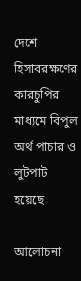দেশে হিসাবরক্ষণের কারচুপির মাধ্যমে বিপুল অর্থ পাচার ও লুটপাট হয়েছে

আলোচনা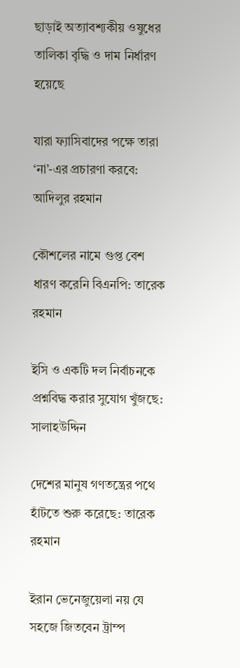ছাড়াই অত্যাবশ্যকীয় ওষুধের তালিকা বৃদ্ধি ও দাম নির্ধারণ হয়েছে

যারা ফ্যাসিবাদের পক্ষে তারা ‘না’-এর প্রচারণা করবে: আদিলুর রহমান

কৌশলের নামে গুপ্ত বেশ ধারণ করেনি বিএনপি: তারেক রহমান

ইসি ও একটি দল নির্বাচনকে প্রশ্নবিদ্ধ করার সুযোগ খুঁজছে: সালাহউদ্দিন

দেশের মানুষ গণতন্ত্রের পথে হাঁটতে শুরু করেছে: তারেক রহমান

ইরান ভেনেজুয়েলা নয় যে সহজে জিতবেন ট্রাম্প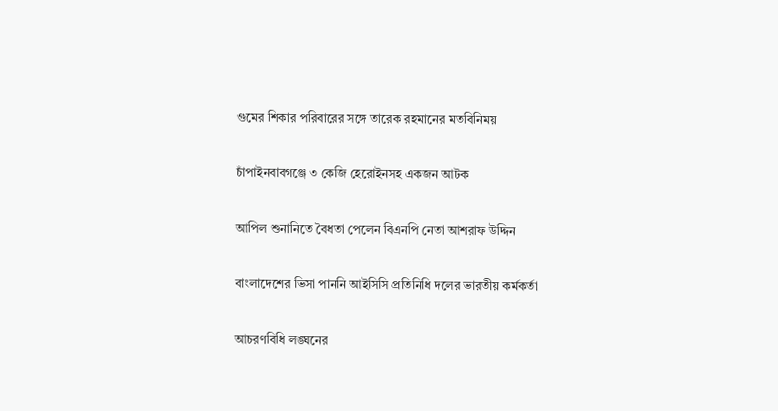গুমের শিকার পরিবারের সঙ্গে তারেক রহমানের মতবিনিময়

চাঁপাইনবাবগঞ্জে ৩ কেজি হেরোইনসহ একজন আটক

আপিল শুনানিতে বৈধতা পেলেন বিএনপি নেতা আশরাফ উদ্দিন

বাংলাদেশের ভিসা পাননি আইসিসি প্রতিনিধি দলের ভারতীয় কর্মকর্তা

আচরণবিধি লঙ্ঘনের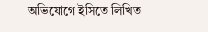অভিযোগে ইসিতে লিখিত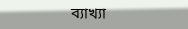ব্যাখ্যা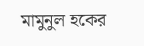মামুনুল হকের